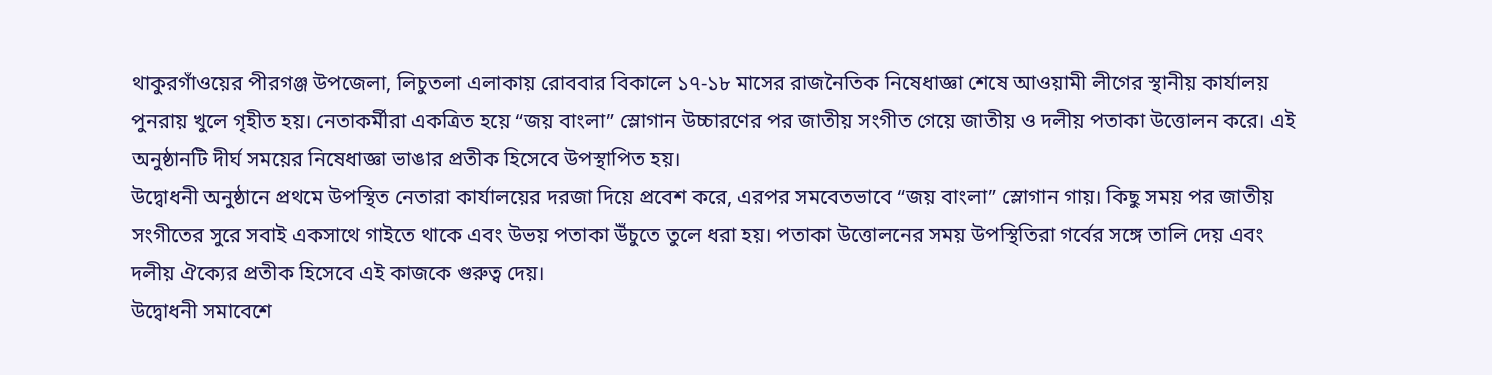থাকুরগাঁওয়ের পীরগঞ্জ উপজেলা, লিচুতলা এলাকায় রোববার বিকালে ১৭-১৮ মাসের রাজনৈতিক নিষেধাজ্ঞা শেষে আওয়ামী লীগের স্থানীয় কার্যালয় পুনরায় খুলে গৃহীত হয়। নেতাকর্মীরা একত্রিত হয়ে “জয় বাংলা” স্লোগান উচ্চারণের পর জাতীয় সংগীত গেয়ে জাতীয় ও দলীয় পতাকা উত্তোলন করে। এই অনুষ্ঠানটি দীর্ঘ সময়ের নিষেধাজ্ঞা ভাঙার প্রতীক হিসেবে উপস্থাপিত হয়।
উদ্বোধনী অনুষ্ঠানে প্রথমে উপস্থিত নেতারা কার্যালয়ের দরজা দিয়ে প্রবেশ করে, এরপর সমবেতভাবে “জয় বাংলা” স্লোগান গায়। কিছু সময় পর জাতীয় সংগীতের সুরে সবাই একসাথে গাইতে থাকে এবং উভয় পতাকা উঁচুতে তুলে ধরা হয়। পতাকা উত্তোলনের সময় উপস্থিতিরা গর্বের সঙ্গে তালি দেয় এবং দলীয় ঐক্যের প্রতীক হিসেবে এই কাজকে গুরুত্ব দেয়।
উদ্বোধনী সমাবেশে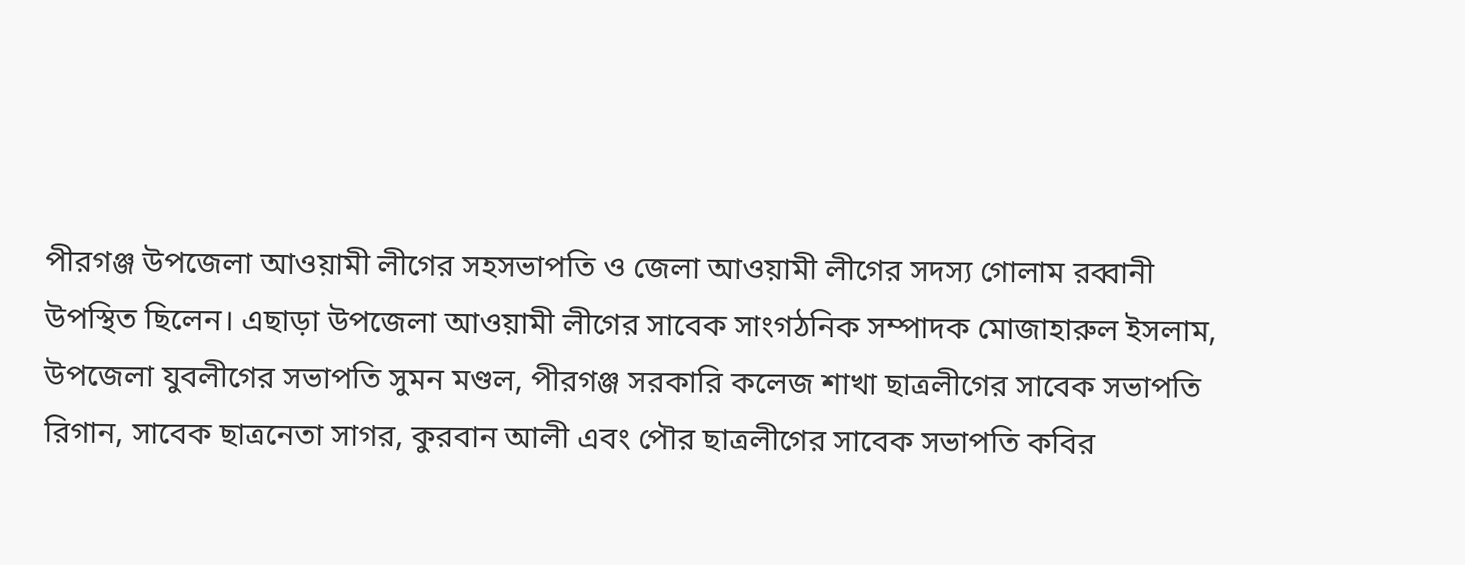পীরগঞ্জ উপজেলা আওয়ামী লীগের সহসভাপতি ও জেলা আওয়ামী লীগের সদস্য গোলাম রব্বানী উপস্থিত ছিলেন। এছাড়া উপজেলা আওয়ামী লীগের সাবেক সাংগঠনিক সম্পাদক মোজাহারুল ইসলাম, উপজেলা যুবলীগের সভাপতি সুমন মণ্ডল, পীরগঞ্জ সরকারি কলেজ শাখা ছাত্রলীগের সাবেক সভাপতি রিগান, সাবেক ছাত্রনেতা সাগর, কুরবান আলী এবং পৌর ছাত্রলীগের সাবেক সভাপতি কবির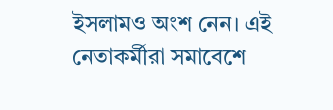ইসলামও অংশ নেন। এই নেতাকর্মীরা সমাবেশে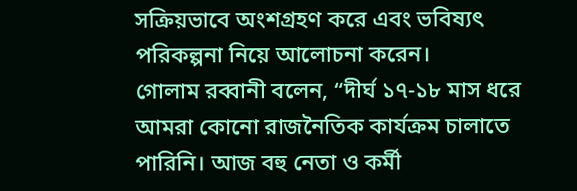সক্রিয়ভাবে অংশগ্রহণ করে এবং ভবিষ্যৎ পরিকল্পনা নিয়ে আলোচনা করেন।
গোলাম রব্বানী বলেন, “দীর্ঘ ১৭-১৮ মাস ধরে আমরা কোনো রাজনৈতিক কার্যক্রম চালাতে পারিনি। আজ বহু নেতা ও কর্মী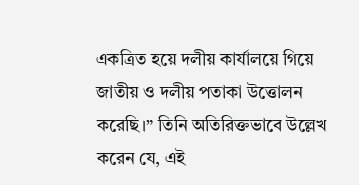একত্রিত হয়ে দলীয় কার্যালয়ে গিয়ে জাতীয় ও দলীয় পতাকা উত্তোলন করেছি।” তিনি অতিরিক্তভাবে উল্লেখ করেন যে, এই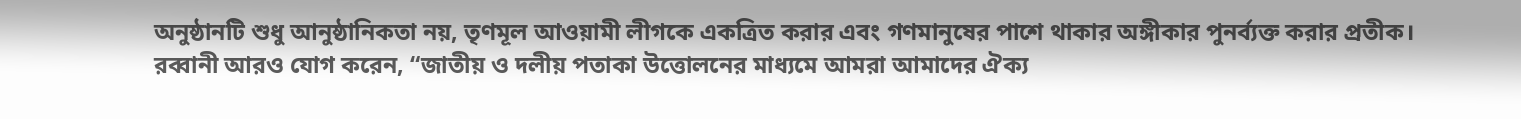অনুষ্ঠানটি শুধু আনুষ্ঠানিকতা নয়, তৃণমূল আওয়ামী লীগকে একত্রিত করার এবং গণমানুষের পাশে থাকার অঙ্গীকার পুনর্ব্যক্ত করার প্রতীক।
রব্বানী আরও যোগ করেন, “জাতীয় ও দলীয় পতাকা উত্তোলনের মাধ্যমে আমরা আমাদের ঐক্য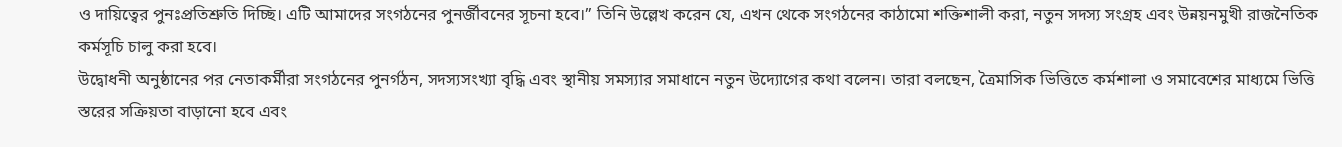ও দায়িত্বের পুনঃপ্রতিশ্রুতি দিচ্ছি। এটি আমাদের সংগঠনের পুনর্জীবনের সূচনা হবে।” তিনি উল্লেখ করেন যে, এখন থেকে সংগঠনের কাঠামো শক্তিশালী করা, নতুন সদস্য সংগ্রহ এবং উন্নয়নমুখী রাজনৈতিক কর্মসূচি চালু করা হবে।
উদ্বোধনী অনুষ্ঠানের পর নেতাকর্মীরা সংগঠনের পুনর্গঠন, সদস্যসংখ্যা বৃদ্ধি এবং স্থানীয় সমস্যার সমাধানে নতুন উদ্যোগের কথা বলেন। তারা বলছেন, ত্রৈমাসিক ভিত্তিতে কর্মশালা ও সমাবেশের মাধ্যমে ভিত্তি স্তরের সক্রিয়তা বাড়ানো হবে এবং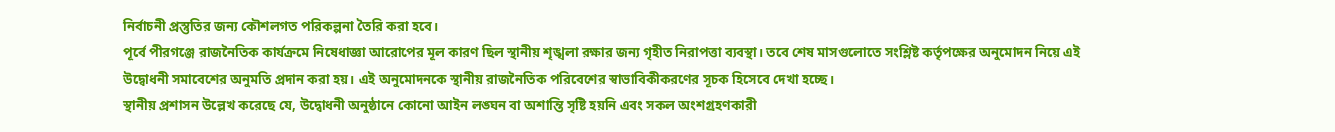নির্বাচনী প্রস্তুতির জন্য কৌশলগত পরিকল্পনা তৈরি করা হবে।
পূর্বে পীরগঞ্জে রাজনৈতিক কার্যক্রমে নিষেধাজ্ঞা আরোপের মূল কারণ ছিল স্থানীয় শৃঙ্খলা রক্ষার জন্য গৃহীত নিরাপত্তা ব্যবস্থা। তবে শেষ মাসগুলোতে সংশ্লিষ্ট কর্তৃপক্ষের অনুমোদন নিয়ে এই উদ্বোধনী সমাবেশের অনুমতি প্রদান করা হয়। এই অনুমোদনকে স্থানীয় রাজনৈতিক পরিবেশের স্বাভাবিকীকরণের সূচক হিসেবে দেখা হচ্ছে।
স্থানীয় প্রশাসন উল্লেখ করেছে যে, উদ্বোধনী অনুষ্ঠানে কোনো আইন লঙ্ঘন বা অশান্তি সৃষ্টি হয়নি এবং সকল অংশগ্রহণকারী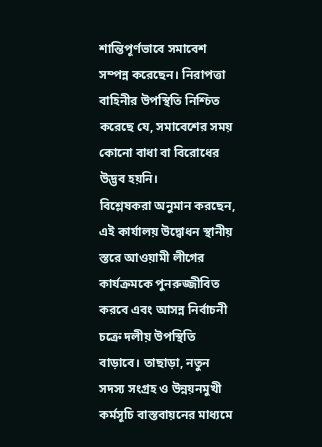শান্তিপূর্ণভাবে সমাবেশ সম্পন্ন করেছেন। নিরাপত্তা বাহিনীর উপস্থিতি নিশ্চিত করেছে যে, সমাবেশের সময় কোনো বাধা বা বিরোধের উদ্ভব হয়নি।
বিশ্লেষকরা অনুমান করছেন, এই কার্যালয় উদ্বোধন স্থানীয় স্তরে আওয়ামী লীগের কার্যক্রমকে পুনরুজ্জীবিত করবে এবং আসন্ন নির্বাচনী চক্রে দলীয় উপস্থিতি বাড়াবে। তাছাড়া, নতুন সদস্য সংগ্রহ ও উন্নয়নমুখী কর্মসূচি বাস্তবায়নের মাধ্যমে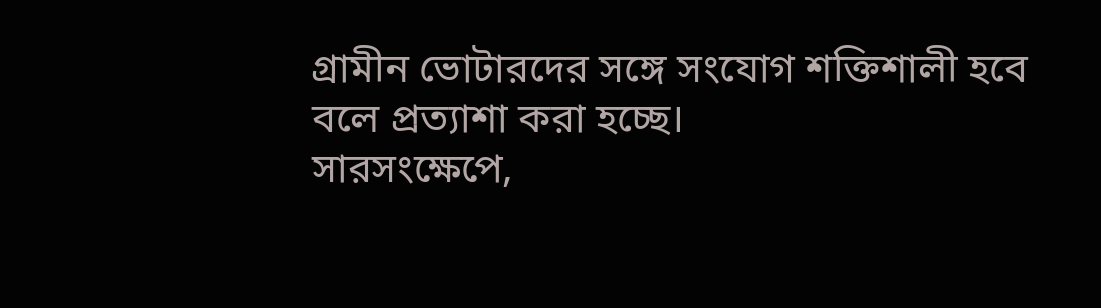গ্রামীন ভোটারদের সঙ্গে সংযোগ শক্তিশালী হবে বলে প্রত্যাশা করা হচ্ছে।
সারসংক্ষেপে,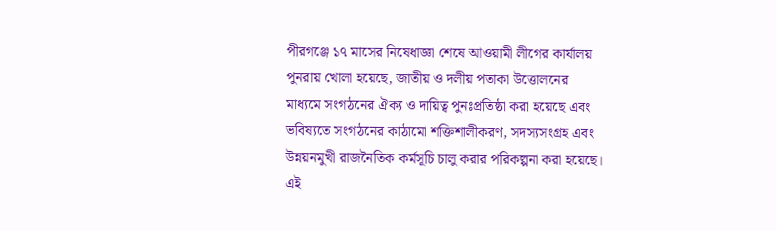পীরগঞ্জে ১৭ মাসের নিষেধাজ্ঞা শেষে আওয়ামী লীগের কার্যালয় পুনরায় খোলা হয়েছে, জাতীয় ও দলীয় পতাকা উত্তোলনের মাধ্যমে সংগঠনের ঐক্য ও দায়িত্ব পুনঃপ্রতিষ্ঠা করা হয়েছে এবং ভবিষ্যতে সংগঠনের কাঠামো শক্তিশালীকরণ, সদস্যসংগ্রহ এবং উন্নয়নমুখী রাজনৈতিক কর্মসূচি চালু করার পরিকল্পনা করা হয়েছে। এই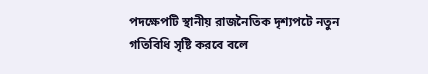পদক্ষেপটি স্থানীয় রাজনৈতিক দৃশ্যপটে নতুন গতিবিধি সৃষ্টি করবে বলে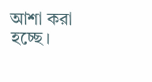আশা করা হচ্ছে।